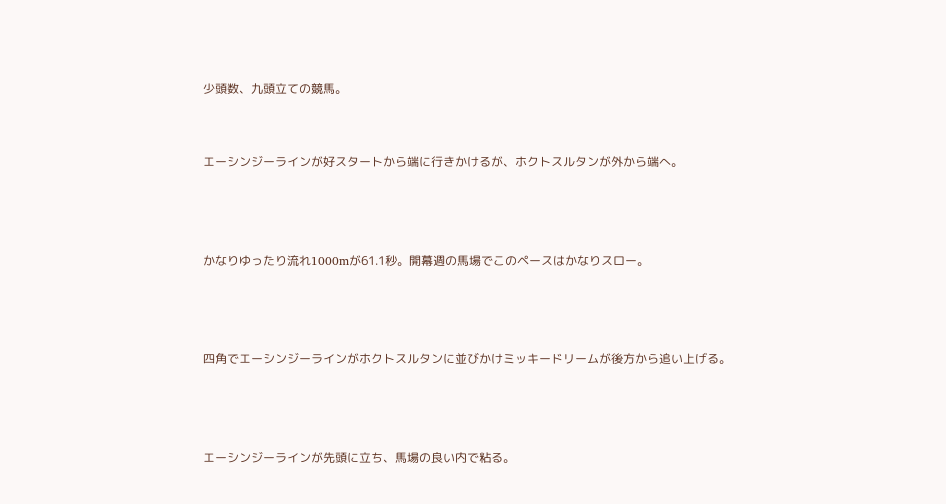少頭数、九頭立ての競馬。


エーシンジーラインが好スタートから端に行きかけるが、ホクトスルタンが外から端へ。



かなりゆったり流れ1000mが61.1秒。開幕週の馬場でこのペースはかなりスロー。



四角でエーシンジーラインがホクトスルタンに並びかけミッキードリームが後方から追い上げる。



エーシンジーラインが先頭に立ち、馬場の良い内で粘る。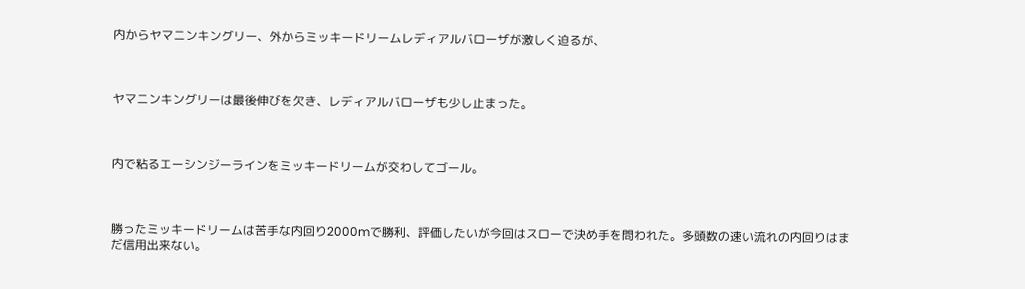内からヤマニンキングリー、外からミッキードリームレディアルバローザが激しく迫るが、



ヤマニンキングリーは最後伸びを欠き、レディアルバローザも少し止まった。



内で粘るエーシンジーラインをミッキードリームが交わしてゴール。



勝ったミッキードリームは苦手な内回り2000mで勝利、評価したいが今回はスローで決め手を問われた。多頭数の速い流れの内回りはまだ信用出来ない。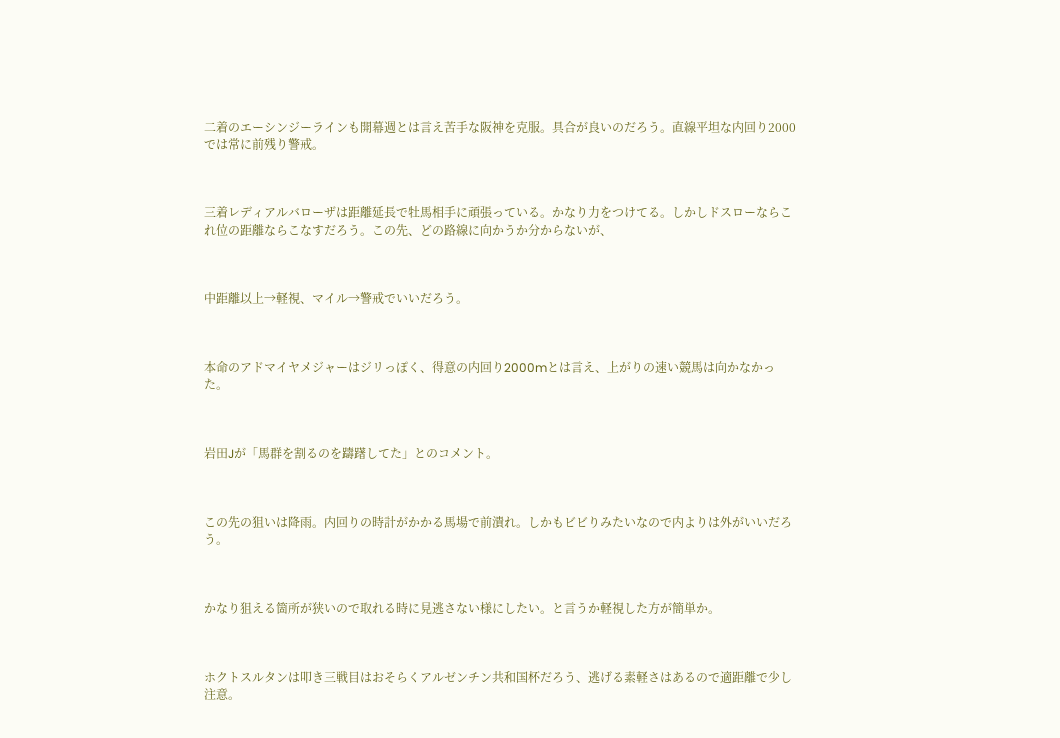二着のエーシンジーラインも開幕週とは言え苦手な阪神を克服。具合が良いのだろう。直線平坦な内回り2000では常に前残り警戒。



三着レディアルバローザは距離延長で牡馬相手に頑張っている。かなり力をつけてる。しかしドスローならこれ位の距離ならこなすだろう。この先、どの路線に向かうか分からないが、



中距離以上→軽視、マイル→警戒でいいだろう。



本命のアドマイヤメジャーはジリっぽく、得意の内回り2000mとは言え、上がりの速い競馬は向かなかった。



岩田Jが「馬群を割るのを躊躇してた」とのコメント。



この先の狙いは降雨。内回りの時計がかかる馬場で前潰れ。しかもビビりみたいなので内よりは外がいいだろう。



かなり狙える箇所が狭いので取れる時に見逃さない様にしたい。と言うか軽視した方が簡単か。



ホクトスルタンは叩き三戦目はおそらくアルゼンチン共和国杯だろう、逃げる素軽さはあるので適距離で少し注意。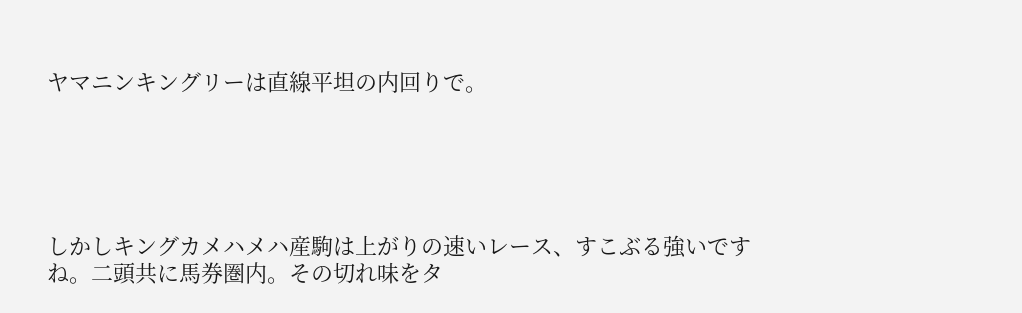ヤマニンキングリーは直線平坦の内回りで。





しかしキングカメハメハ産駒は上がりの速いレース、すこぶる強いですね。二頭共に馬券圏内。その切れ味をタ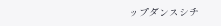ップダンスシチ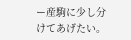ー産駒に少し分けてあげたい。